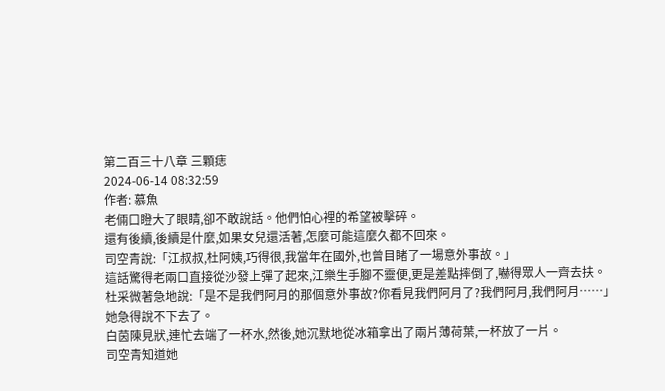第二百三十八章 三顆痣
2024-06-14 08:32:59
作者: 慕魚
老倆口瞪大了眼睛,卻不敢說話。他們怕心裡的希望被擊碎。
還有後續,後續是什麼,如果女兒還活著,怎麼可能這麼久都不回來。
司空青說:「江叔叔,杜阿姨,巧得很,我當年在國外,也曾目睹了一場意外事故。」
這話驚得老兩口直接從沙發上彈了起來,江樂生手腳不靈便,更是差點摔倒了,嚇得眾人一齊去扶。
杜采微著急地說:「是不是我們阿月的那個意外事故?你看見我們阿月了?我們阿月,我們阿月……」
她急得說不下去了。
白茵陳見狀,連忙去端了一杯水,然後,她沉默地從冰箱拿出了兩片薄荷葉,一杯放了一片。
司空青知道她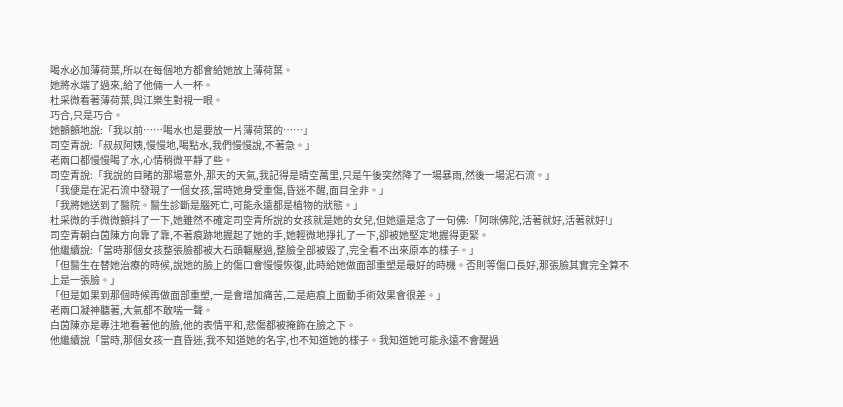喝水必加薄荷葉,所以在每個地方都會給她放上薄荷葉。
她將水端了過來,給了他倆一人一杯。
杜采微看著薄荷葉,與江樂生對視一眼。
巧合,只是巧合。
她顫顫地說:「我以前……喝水也是要放一片薄荷葉的……」
司空青說:「叔叔阿姨,慢慢地,喝點水,我們慢慢說,不著急。」
老兩口都慢慢喝了水,心情稍微平靜了些。
司空青說:「我說的目睹的那場意外,那天的天氣,我記得是晴空萬里,只是午後突然降了一場暴雨,然後一場泥石流。」
「我便是在泥石流中發現了一個女孩,當時她身受重傷,昏迷不醒,面目全非。」
「我將她送到了醫院。醫生診斷是腦死亡,可能永遠都是植物的狀態。」
杜采微的手微微顫抖了一下,她雖然不確定司空青所說的女孩就是她的女兒,但她還是念了一句佛:「阿咪佛陀,活著就好,活著就好!」
司空青朝白茵陳方向靠了靠,不著痕跡地握起了她的手,她輕微地掙扎了一下,卻被她堅定地握得更緊。
他繼續說:「當時那個女孩整張臉都被大石頭輾壓過,整臉全部被毀了,完全看不出來原本的樣子。」
「但醫生在替她治療的時候,說她的臉上的傷口會慢慢恢復,此時給她做面部重塑是最好的時機。否則等傷口長好,那張臉其實完全算不上是一張臉。」
「但是如果到那個時候再做面部重塑,一是會增加痛苦,二是疤痕上面動手術效果會很差。」
老兩口凝神聽著,大氣都不敢喘一聲。
白茵陳亦是專注地看著他的臉,他的表情平和,悲傷都被掩飾在臉之下。
他繼續說「當時,那個女孩一直昏迷,我不知道她的名字,也不知道她的樣子。我知道她可能永遠不會醒過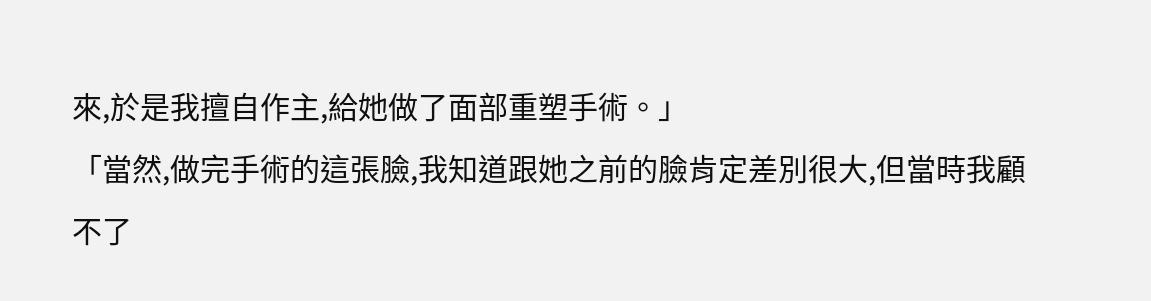來,於是我擅自作主,給她做了面部重塑手術。」
「當然,做完手術的這張臉,我知道跟她之前的臉肯定差別很大,但當時我顧不了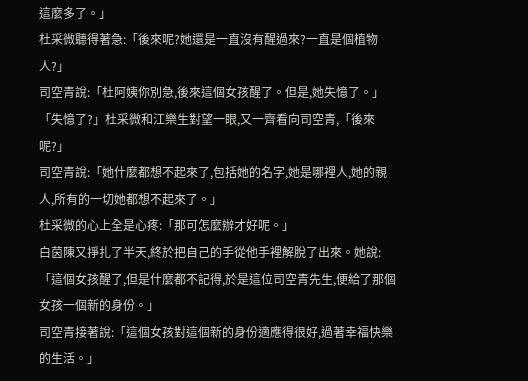這麼多了。」
杜采微聽得著急:「後來呢?她還是一直沒有醒過來?一直是個植物人?」
司空青說:「杜阿姨你別急,後來這個女孩醒了。但是,她失憶了。」
「失憶了?」杜采微和江樂生對望一眼,又一齊看向司空青,「後來呢?」
司空青說:「她什麼都想不起來了,包括她的名字,她是哪裡人,她的親人,所有的一切她都想不起來了。」
杜采微的心上全是心疼:「那可怎麼辦才好呢。」
白茵陳又掙扎了半天,終於把自己的手從他手裡解脫了出來。她說:「這個女孩醒了,但是什麼都不記得,於是這位司空青先生,便給了那個女孩一個新的身份。」
司空青接著說:「這個女孩對這個新的身份適應得很好,過著幸福快樂的生活。」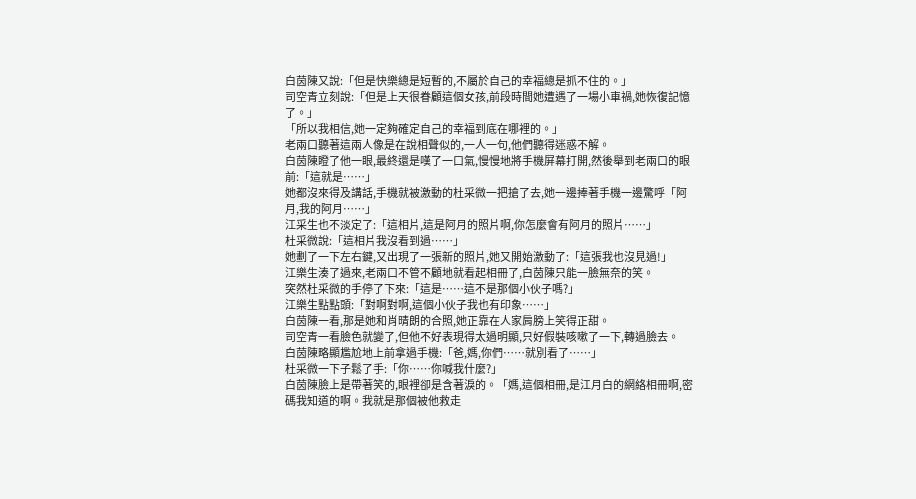白茵陳又說:「但是快樂總是短暫的,不屬於自己的幸福總是抓不住的。」
司空青立刻說:「但是上天很眷顧這個女孩,前段時間她遭遇了一場小車禍,她恢復記憶了。」
「所以我相信,她一定夠確定自己的幸福到底在哪裡的。」
老兩口聽著這兩人像是在說相聲似的,一人一句,他們聽得迷惑不解。
白茵陳瞪了他一眼,最終還是嘆了一口氣,慢慢地將手機屏幕打開,然後舉到老兩口的眼前:「這就是……」
她都沒來得及講話,手機就被激動的杜采微一把搶了去,她一邊捧著手機一邊驚呼「阿月,我的阿月……」
江采生也不淡定了:「這相片,這是阿月的照片啊,你怎麼會有阿月的照片……」
杜采微說:「這相片我沒看到過……」
她劃了一下左右鍵,又出現了一張新的照片,她又開始激動了:「這張我也沒見過!」
江樂生湊了過來,老兩口不管不顧地就看起相冊了,白茵陳只能一臉無奈的笑。
突然杜采微的手停了下來:「這是……這不是那個小伙子嗎?」
江樂生點點頭:「對啊對啊,這個小伙子我也有印象……」
白茵陳一看,那是她和肖晴朗的合照,她正靠在人家肩膀上笑得正甜。
司空青一看臉色就變了,但他不好表現得太過明顯,只好假裝咳嗽了一下,轉過臉去。
白茵陳略顯尷尬地上前拿過手機:「爸,媽,你們……就別看了……」
杜采微一下子鬆了手:「你……你喊我什麼?」
白茵陳臉上是帶著笑的,眼裡卻是含著淚的。「媽,這個相冊,是江月白的網絡相冊啊,密碼我知道的啊。我就是那個被他救走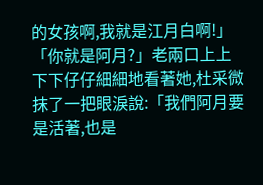的女孩啊,我就是江月白啊!」
「你就是阿月?」老兩口上上下下仔仔細細地看著她,杜采微抹了一把眼淚說:「我們阿月要是活著,也是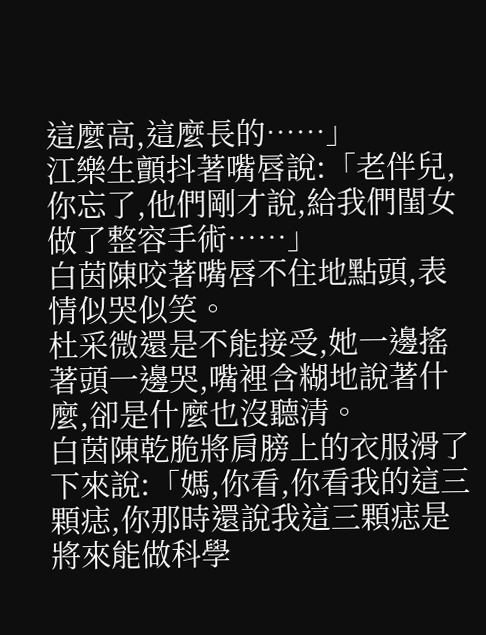這麼高,這麼長的……」
江樂生顫抖著嘴唇說:「老伴兒,你忘了,他們剛才說,給我們閨女做了整容手術……」
白茵陳咬著嘴唇不住地點頭,表情似哭似笑。
杜采微還是不能接受,她一邊搖著頭一邊哭,嘴裡含糊地說著什麼,卻是什麼也沒聽清。
白茵陳乾脆將肩膀上的衣服滑了下來說:「媽,你看,你看我的這三顆痣,你那時還說我這三顆痣是將來能做科學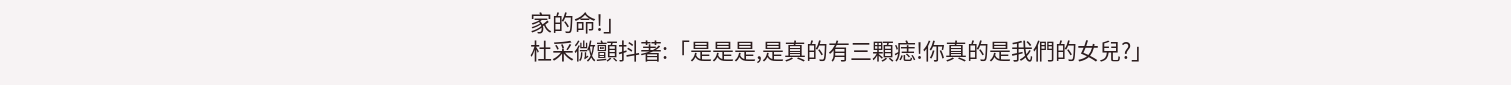家的命!」
杜采微顫抖著:「是是是,是真的有三顆痣!你真的是我們的女兒?」